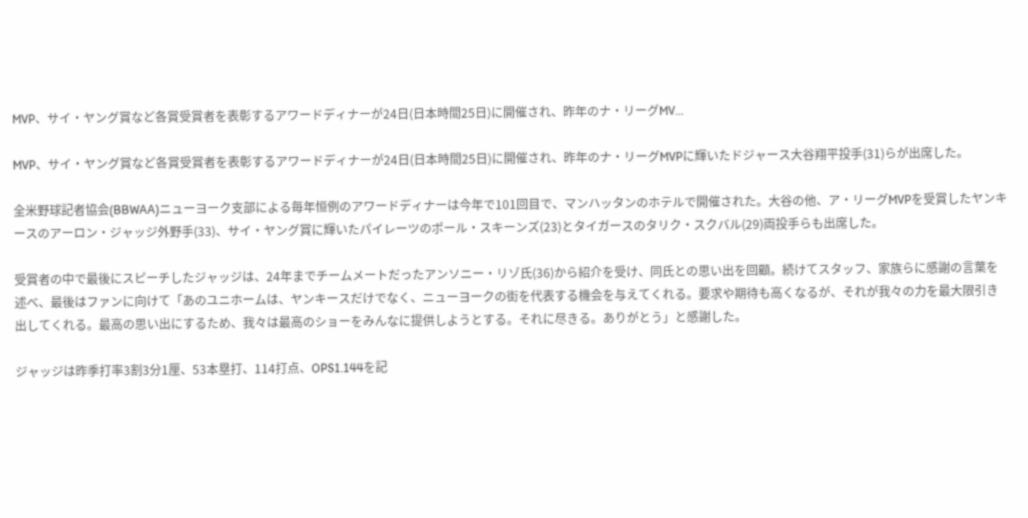MVP、サイ・ヤング賞など各賞受賞者を表彰するアワードディナーが24日(日本時間25日)に開催され、昨年のナ・リーグMV…

MVP、サイ・ヤング賞など各賞受賞者を表彰するアワードディナーが24日(日本時間25日)に開催され、昨年のナ・リーグMVPに輝いたドジャース大谷翔平投手(31)らが出席した。

全米野球記者協会(BBWAA)ニューヨーク支部による毎年恒例のアワードディナーは今年で101回目で、マンハッタンのホテルで開催された。大谷の他、ア・リーグMVPを受賞したヤンキースのアーロン・ジャッジ外野手(33)、サイ・ヤング賞に輝いたパイレーツのポール・スキーンズ(23)とタイガースのタリク・スクバル(29)両投手らも出席した。

受賞者の中で最後にスピーチしたジャッジは、24年までチームメートだったアンソニー・リゾ氏(36)から紹介を受け、同氏との思い出を回顧。続けてスタッフ、家族らに感謝の言葉を述べ、最後はファンに向けて「あのユニホームは、ヤンキースだけでなく、ニューヨークの街を代表する機会を与えてくれる。要求や期待も高くなるが、それが我々の力を最大限引き出してくれる。最高の思い出にするため、我々は最高のショーをみんなに提供しようとする。それに尽きる。ありがとう」と感謝した。

ジャッジは昨季打率3割3分1厘、53本塁打、114打点、OPS1.144を記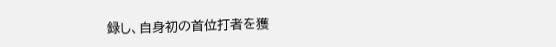録し、自身初の首位打者を獲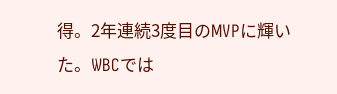得。2年連続3度目のMVPに輝いた。WBCでは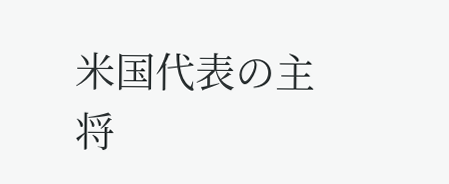米国代表の主将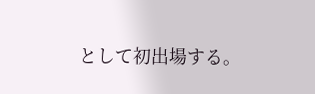として初出場する。